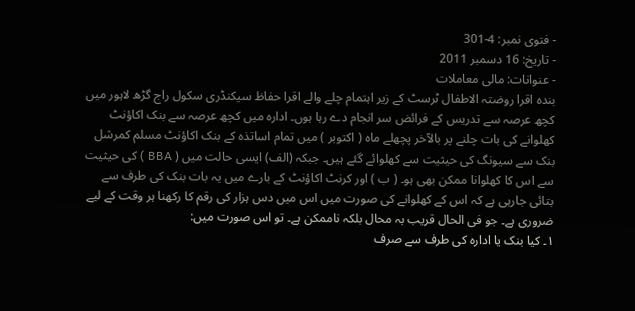- فتوی نمبر: 4-301
- تاریخ: 16 دسمبر 2011
- عنوانات: مالی معاملات
بندہ اقرا روضتہ الاطفال ٹرسٹ کے زیر اہتمام چلے والے اقرا حفاظ سیکنڈری سکول راج گڑھ لاہور میں کچھ عرصہ سے تدریس کے فرائض سر انجام دے رہا ہوں۔ ادارہ میں کچھ عرصہ سے بنک اکاؤنٹ کھلوانے کی بات چلنے پر بالآخر پچھلے ماہ ( اکتوبر ) میں تمام اساتذہ کے بنک اکاؤنٹ مسلم کمرشل بنک سے سیونگ کی حیثیت سے کھلوائے گئے ہیں۔ جبکہ (الف) ایسی حالت میں ( BBA ) کی حیثیت سے اس کا کھلوانا ممکن بھی ہو۔ ( ب ) اور کرنٹ اکاؤنٹ کے بارے میں یہ بات بنک کی طرف سے بتائی جارہی ہے کہ اس کے کھلوانے کی صورت میں اس میں دس ہزار کی رقم کا رکھنا ہر وقت کے لیے ضروری ہے۔ جو فی الحال قریب بہ محال بلکہ ناممکن ہے۔ تو اس صورت میں:
۱۔ کیا بنک یا ادارہ کی طرف سے صرف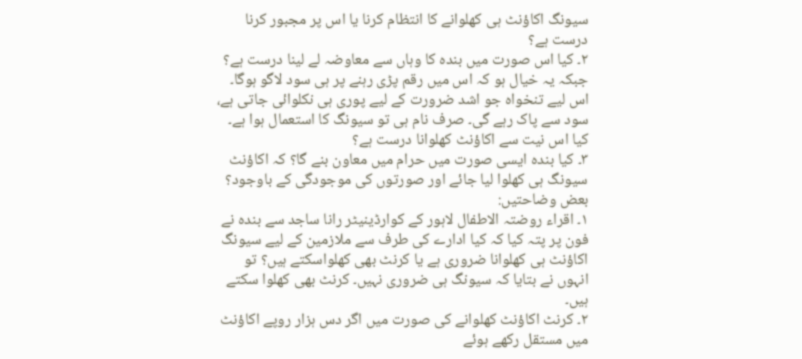سیونگ اکاؤنٹ ہی کھلوانے کا انتظام کرنا یا اس پر مجبور کرنا درست ہے؟
۲۔ کیا اس صورت میں بندہ کا وہاں سے معاوضہ لے لینا درست ہے؟ جبکہ یہ خیال ہو کہ اس میں رقم پڑی رہنے پر ہی سود لاگو ہوگا۔ اس لیے تنخواہ جو اشد ضرورت کے لیے پوری ہی نکلوائی جاتی ہے، سود سے پاک رہے گی۔ صرف نام ہی تو سیونگ کا استعمال ہوا ہے۔ کیا اس نیت سے اکاؤنٹ کھلوانا درست ہے؟
۳۔ کیا بندہ ایسی صورت میں حرام میں معاون بنے گا؟ کہ اکاؤنٹ سیونگ ہی کھلوا لیا جائے اور صورتوں کی موجودگی کے باوجود؟
بعض وضاحتیں:
۱۔ اقراء روضتہ الاطفال لاہور کے کوارڈینیٹر رانا ساجد سے بندہ نے فون پر پتہ کیا کہ کیا ادارے کی طرف سے ملازمین کے لیے سیونگ اکاؤنٹ ہی کھلوانا ضروری ہے یا کرنٹ بھی کھلواسکتے ہیں؟ تو انہوں نے بتایا کہ سیونگ ہی ضروری نہیں۔ کرنٹ بھی کھلوا سکتے ہیں۔
۲۔ کرنٹ اکاؤنٹ کھلوانے کی صورت میں اگر دس ہزار روپے اکاؤنٹ میں مستقل رکھے ہوئے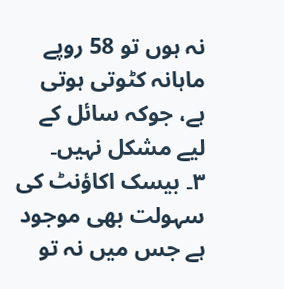نہ ہوں تو 58 روپے ماہانہ کٹوتی ہوتی ہے، جوکہ سائل کے لیے مشکل نہیں۔
۳۔ بیسک اکاؤنٹ کی سہولت بھی موجود ہے جس میں نہ تو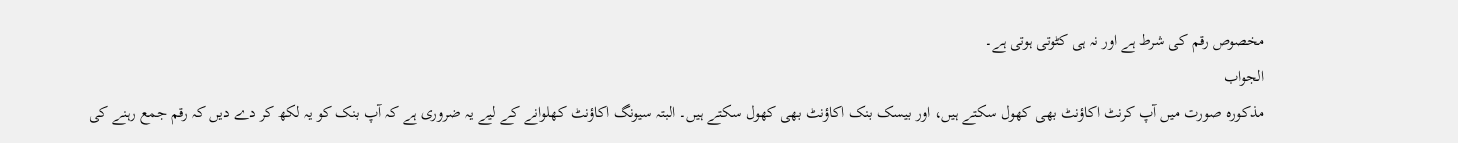مخصوص رقم کی شرط ہے اور نہ ہی کٹوتی ہوتی ہے۔
الجواب
مذکورہ صورت میں آپ کرنٹ اکاؤنٹ بھی کھول سکتے ہیں، اور بیسک بنک اکاؤنٹ بھی کھول سکتے ہیں۔ البتہ سیونگ اکاؤنٹ کھلوانے کے لیے یہ ضروری ہے کہ آپ بنک کو یہ لکھ کر دے دیں کہ رقم جمع رہنے کی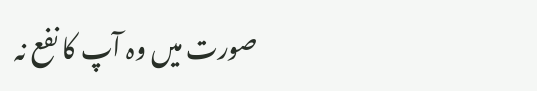صورت میں وہ آپ کا نفع نہ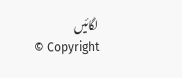لگائیں
© Copyright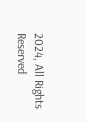2024, All Rights Reserved